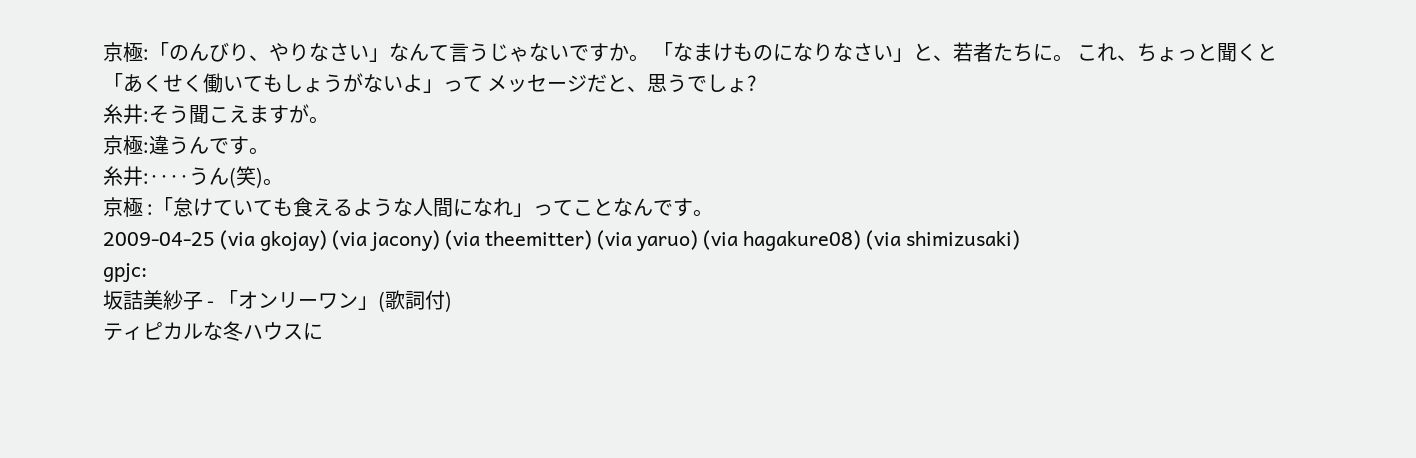京極:「のんびり、やりなさい」なんて言うじゃないですか。 「なまけものになりなさい」と、若者たちに。 これ、ちょっと聞くと 「あくせく働いてもしょうがないよ」って メッセージだと、思うでしょ?
糸井:そう聞こえますが。
京極:違うんです。
糸井:‥‥うん(笑)。
京極 :「怠けていても食えるような人間になれ」ってことなんです。
2009-04-25 (via gkojay) (via jacony) (via theemitter) (via yaruo) (via hagakure08) (via shimizusaki)
gpjc:
坂詰美紗子 - 「オンリーワン」(歌詞付)
ティピカルな冬ハウスに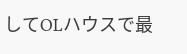してOLハウスで最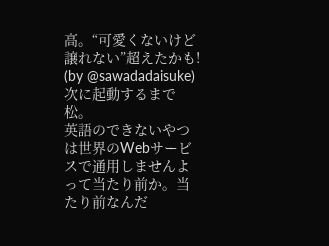高。“可愛くないけど譲れない”超えたかも! (by @sawadadaisuke)
次に起動するまで松。
英語のできないやつは世界のWebサービスで通用しませんよって当たり前か。当たり前なんだ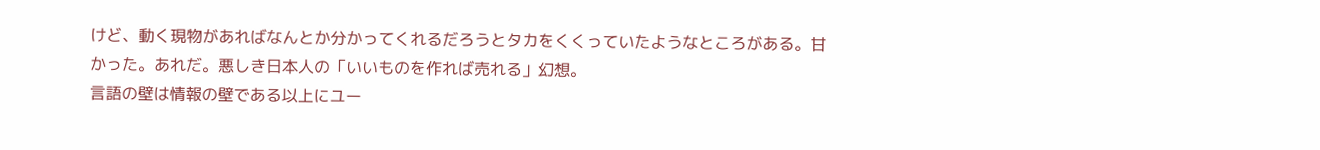けど、動く現物があればなんとか分かってくれるだろうとタカをくくっていたようなところがある。甘かった。あれだ。悪しき日本人の「いいものを作れば売れる」幻想。
言語の壁は情報の壁である以上にユー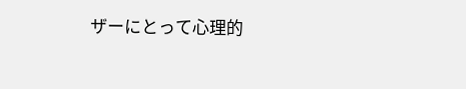ザーにとって心理的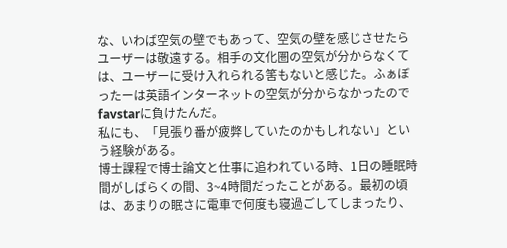な、いわば空気の壁でもあって、空気の壁を感じさせたらユーザーは敬遠する。相手の文化圏の空気が分からなくては、ユーザーに受け入れられる筈もないと感じた。ふぁぼったーは英語インターネットの空気が分からなかったのでfavstarに負けたんだ。
私にも、「見張り番が疲弊していたのかもしれない」という経験がある。
博士課程で博士論文と仕事に追われている時、1日の睡眠時間がしばらくの間、3~4時間だったことがある。最初の頃は、あまりの眠さに電車で何度も寝過ごしてしまったり、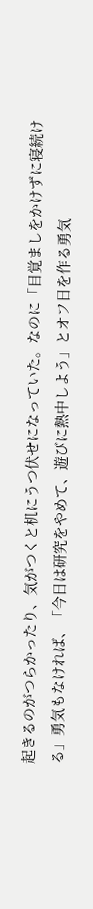起きるのがつらかったり、気がつくと机にうつ伏せになっていた。なのに「目覚ましをかけずに寝続ける」勇気もなければ、「今日は研究をやめて、遊びに熱中しよう」とオフ日を作る勇気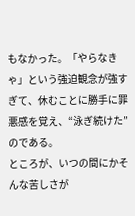もなかった。「やらなきゃ」という強迫観念が強すぎて、休むことに勝手に罪悪感を覚え、“泳ぎ続けた”のである。
ところが、いつの間にかそんな苦しさが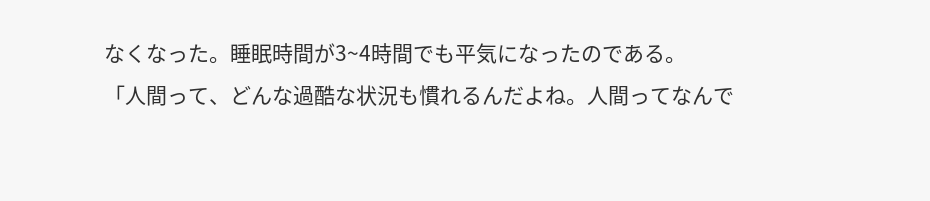なくなった。睡眠時間が3~4時間でも平気になったのである。
「人間って、どんな過酷な状況も慣れるんだよね。人間ってなんで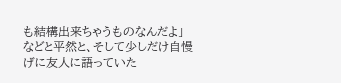も結構出来ちゃうものなんだよ」などと平然と、そして少しだけ自慢げに友人に語っていた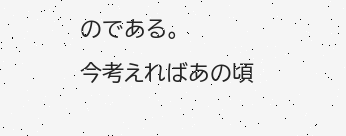のである。
今考えればあの頃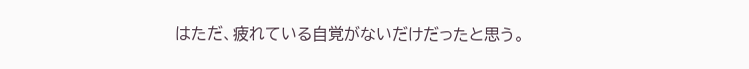はただ、疲れている自覚がないだけだったと思う。